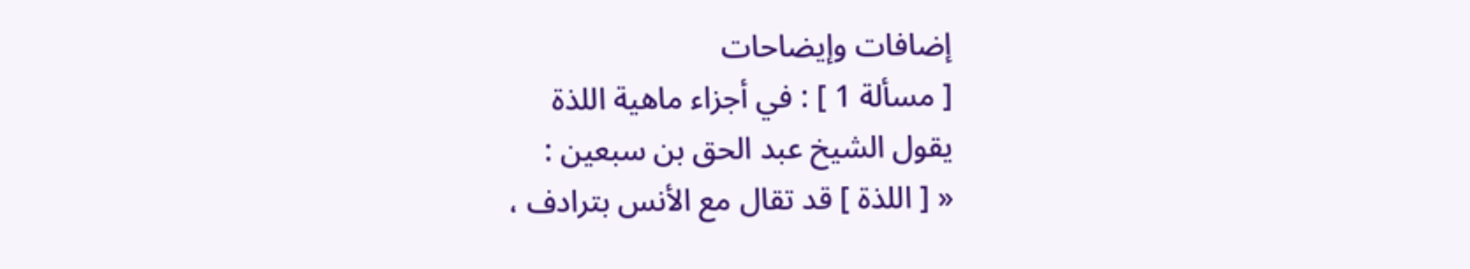إضافات وإيضاحات
[ مسألة 1 ] : في أجزاء ماهية اللذة
يقول الشيخ عبد الحق بن سبعين :
« [ اللذة ] قد تقال مع الأنس بترادف ،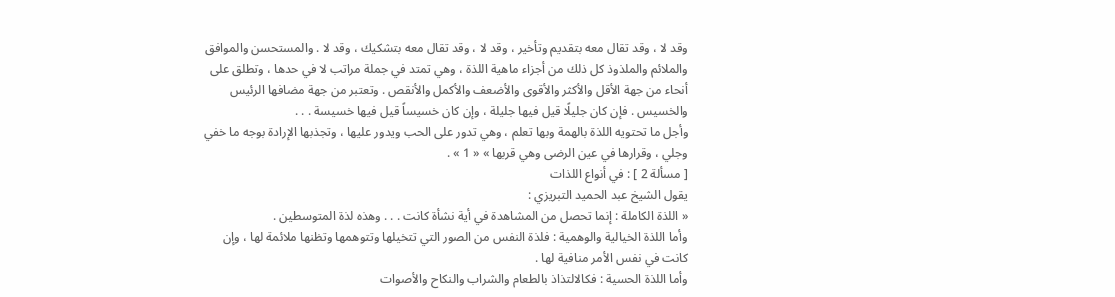وقد لا ، وقد تقال معه بتقديم وتأخير ، وقد لا ، وقد تقال معه بتشكيك ، وقد لا . والمستحسن والموافق والملائم والملذوذ كل ذلك من أجزاء ماهية اللذة ، وهي تمتد في جملة مراتب لا في حدها ، وتطلق على أنحاء من جهة الأقل والأكثر والأقوى والأضعف والأكمل والأنقص . وتعتبر من جهة مضافها الرئيس والخسيس . فإن كان جليلًا قيل فيها جليلة ، وإن كان خسيساً قيل فيها خسيسة . . .
وأجل ما تحتويه اللذة بالهمة وبها تعلم ، وهي تدور على الحب ويدور عليها ، وتجذبها الإرادة بوجه ما خفي وجلي ، وقرارها في عين الرضى وهي قربها » « 1 » .
[ مسألة 2 ] : في أنواع اللذات
يقول الشيخ عبد الحميد التبريزي :
« اللذة الكاملة : إنما تحصل من المشاهدة في أية نشأة كانت . . . وهذه لذة المتوسطين .
وأما اللذة الخيالية والوهمية : فلذة النفس من الصور التي تتخيلها وتتوهمها وتظنها ملائمة لها ، وإن كانت في نفس الأمر منافية لها .
وأما اللذة الحسية : فكالالتذاذ بالطعام والشراب والنكاح والأصوات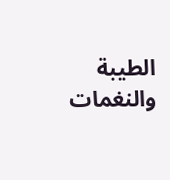الطيبة والنغمات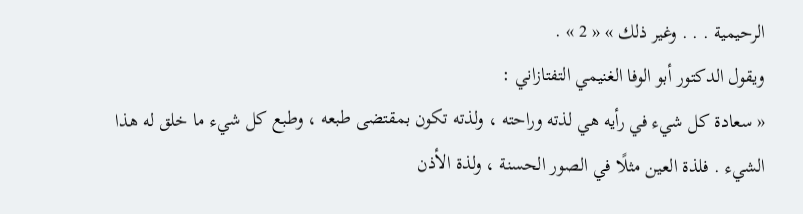الرحيمية . . . وغير ذلك » « 2 » .
ويقول الدكتور أبو الوفا الغنيمي التفتازاني :
« سعادة كل شيء في رأيه هي لذته وراحته ، ولذته تكون بمقتضى طبعه ، وطبع كل شيء ما خلق له هذا الشيء . فلذة العين مثلًا في الصور الحسنة ، ولذة الأذن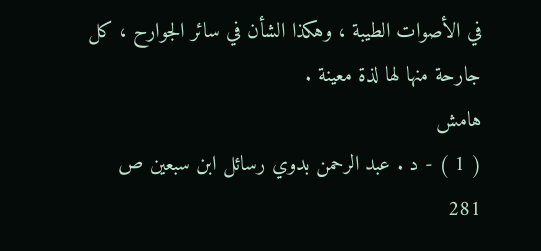في الأصوات الطيبة ، وهكذا الشأن في سائر الجوارح ، كل جارحة منها لها لذة معينة .
هامش
( 1 ) - د . عبد الرحمن بدوي رسائل ابن سبعين ص 281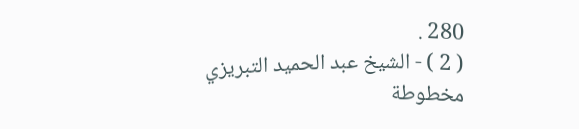280 .
( 2 ) - الشيخ عبد الحميد التبريزي مخطوطة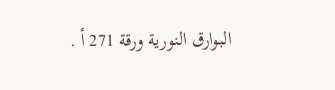البوارق النورية ورقة 271 أ .